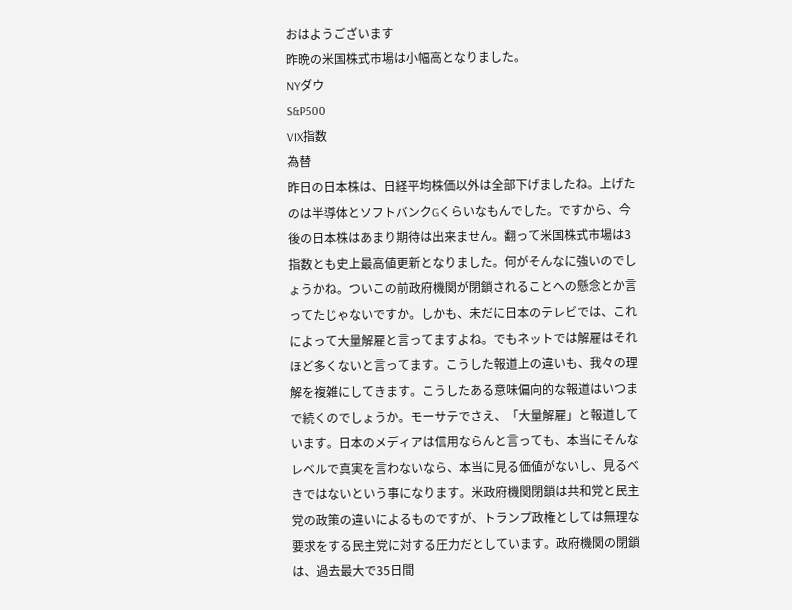おはようございます
昨晩の米国株式市場は小幅高となりました。
NYダウ
S&P500
VIX指数
為替
昨日の日本株は、日経平均株価以外は全部下げましたね。上げたのは半導体とソフトバンクGくらいなもんでした。ですから、今後の日本株はあまり期待は出来ません。翻って米国株式市場は3指数とも史上最高値更新となりました。何がそんなに強いのでしょうかね。ついこの前政府機関が閉鎖されることへの懸念とか言ってたじゃないですか。しかも、未だに日本のテレビでは、これによって大量解雇と言ってますよね。でもネットでは解雇はそれほど多くないと言ってます。こうした報道上の違いも、我々の理解を複雑にしてきます。こうしたある意味偏向的な報道はいつまで続くのでしょうか。モーサテでさえ、「大量解雇」と報道しています。日本のメディアは信用ならんと言っても、本当にそんなレベルで真実を言わないなら、本当に見る価値がないし、見るべきではないという事になります。米政府機関閉鎖は共和党と民主党の政策の違いによるものですが、トランプ政権としては無理な要求をする民主党に対する圧力だとしています。政府機関の閉鎖は、過去最大で35日間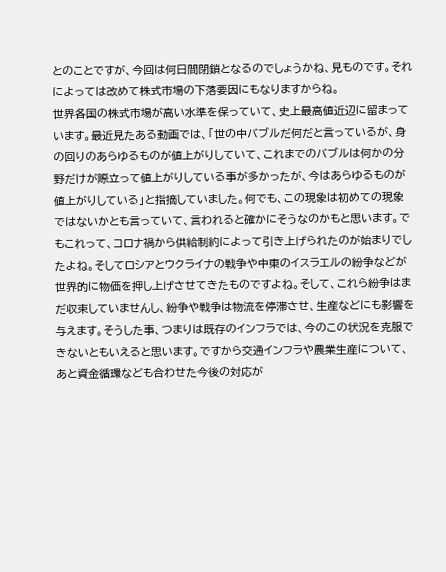とのことですが、今回は何日間閉鎖となるのでしょうかね、見ものです。それによっては改めて株式市場の下落要因にもなりますからね。
世界各国の株式市場が高い水準を保っていて、史上最高値近辺に留まっています。最近見たある動画では、「世の中バブルだ何だと言っているが、身の回りのあらゆるものが値上がりしていて、これまでのバブルは何かの分野だけが際立って値上がりしている事が多かったが、今はあらゆるものが値上がりしている」と指摘していました。何でも、この現象は初めての現象ではないかとも言っていて、言われると確かにそうなのかもと思います。でもこれって、コロナ禍から供給制約によって引き上げられたのが始まりでしたよね。そしてロシアとウクライナの戦争や中東のイスラエルの紛争などが世界的に物価を押し上げさせてきたものですよね。そして、これら紛争はまだ収束していませんし、紛争や戦争は物流を停滞させ、生産などにも影響を与えます。そうした事、つまりは既存のインフラでは、今のこの状況を克服できないともいえると思います。ですから交通インフラや農業生産について、あと資金循環なども合わせた今後の対応が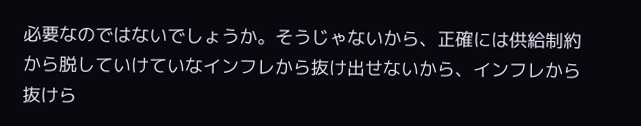必要なのではないでしょうか。そうじゃないから、正確には供給制約から脱していけていなインフレから抜け出せないから、インフレから抜けら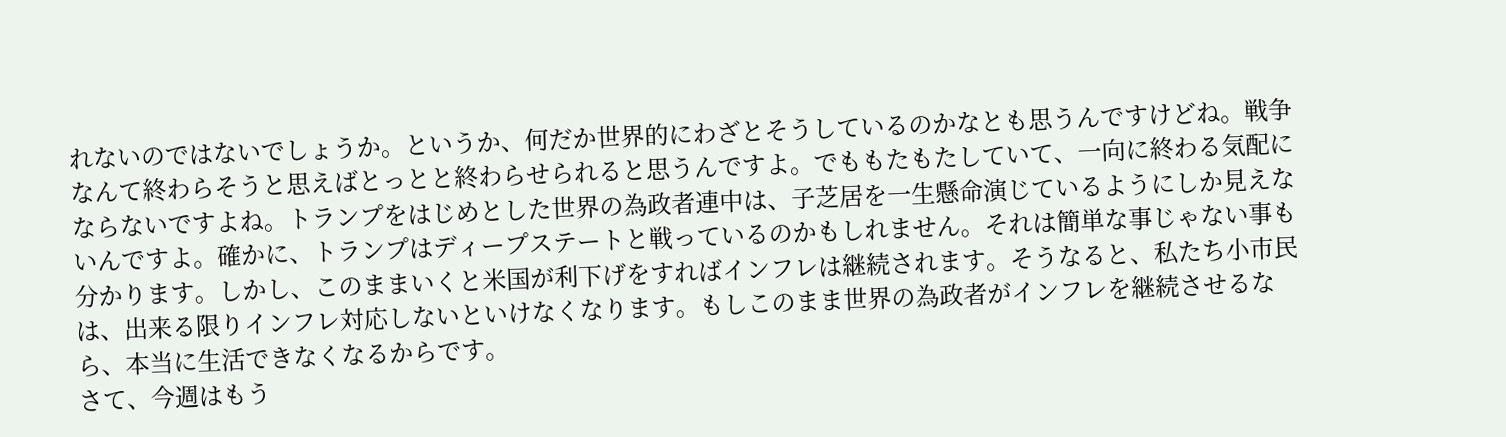れないのではないでしょうか。というか、何だか世界的にわざとそうしているのかなとも思うんですけどね。戦争なんて終わらそうと思えばとっとと終わらせられると思うんですよ。でももたもたしていて、一向に終わる気配にならないですよね。トランプをはじめとした世界の為政者連中は、子芝居を一生懸命演じているようにしか見えないんですよ。確かに、トランプはディープステートと戦っているのかもしれません。それは簡単な事じゃない事も分かります。しかし、このままいくと米国が利下げをすればインフレは継続されます。そうなると、私たち小市民は、出来る限りインフレ対応しないといけなくなります。もしこのまま世界の為政者がインフレを継続させるなら、本当に生活できなくなるからです。
さて、今週はもう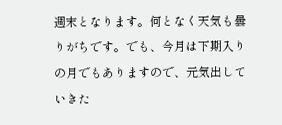週末となります。何となく天気も曇りがちです。でも、今月は下期入りの月でもありますので、元気出していきた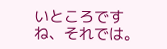いところですね、それでは。